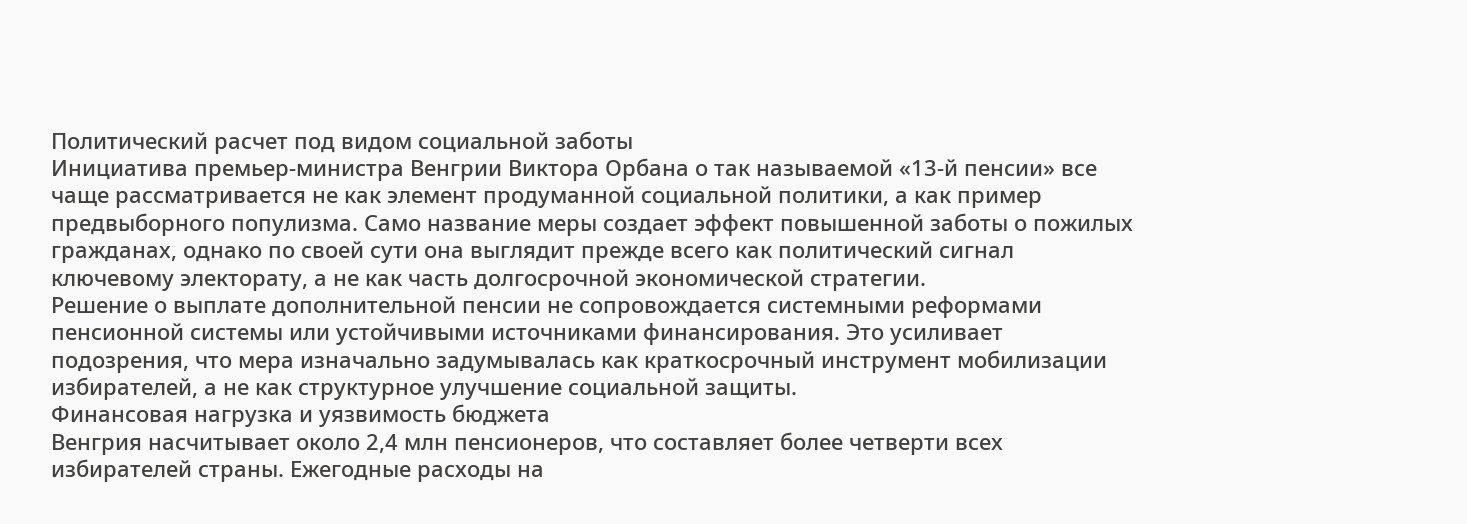Политический расчет под видом социальной заботы
Инициатива премьер-министра Венгрии Виктора Орбана о так называемой «13-й пенсии» все чаще рассматривается не как элемент продуманной социальной политики, а как пример предвыборного популизма. Само название меры создает эффект повышенной заботы о пожилых гражданах, однако по своей сути она выглядит прежде всего как политический сигнал ключевому электорату, а не как часть долгосрочной экономической стратегии.
Решение о выплате дополнительной пенсии не сопровождается системными реформами пенсионной системы или устойчивыми источниками финансирования. Это усиливает подозрения, что мера изначально задумывалась как краткосрочный инструмент мобилизации избирателей, а не как структурное улучшение социальной защиты.
Финансовая нагрузка и уязвимость бюджета
Венгрия насчитывает около 2,4 млн пенсионеров, что составляет более четверти всех избирателей страны. Ежегодные расходы на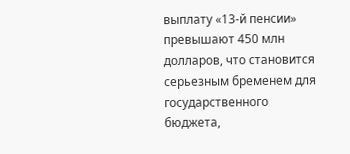выплату «13-й пенсии» превышают 450 млн долларов, что становится серьезным бременем для государственного бюджета,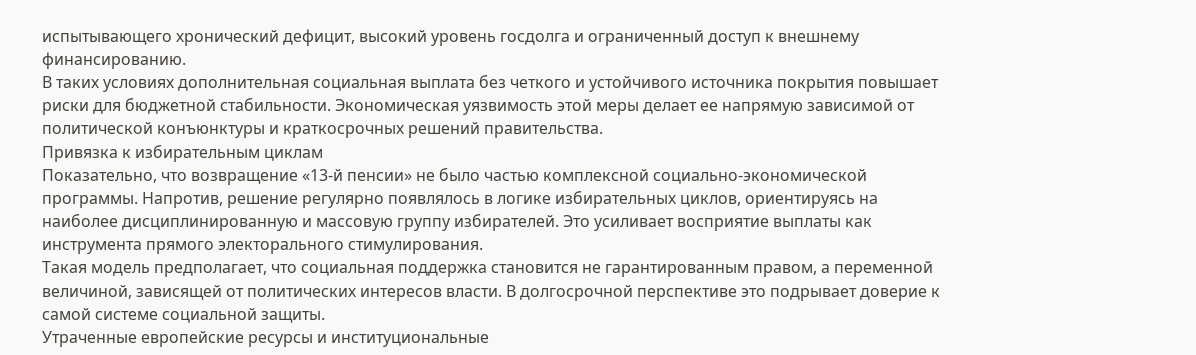испытывающего хронический дефицит, высокий уровень госдолга и ограниченный доступ к внешнему финансированию.
В таких условиях дополнительная социальная выплата без четкого и устойчивого источника покрытия повышает риски для бюджетной стабильности. Экономическая уязвимость этой меры делает ее напрямую зависимой от политической конъюнктуры и краткосрочных решений правительства.
Привязка к избирательным циклам
Показательно, что возвращение «13-й пенсии» не было частью комплексной социально-экономической программы. Напротив, решение регулярно появлялось в логике избирательных циклов, ориентируясь на наиболее дисциплинированную и массовую группу избирателей. Это усиливает восприятие выплаты как инструмента прямого электорального стимулирования.
Такая модель предполагает, что социальная поддержка становится не гарантированным правом, а переменной величиной, зависящей от политических интересов власти. В долгосрочной перспективе это подрывает доверие к самой системе социальной защиты.
Утраченные европейские ресурсы и институциональные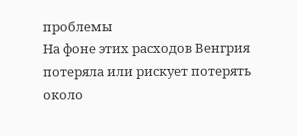проблемы
На фоне этих расходов Венгрия потеряла или рискует потерять около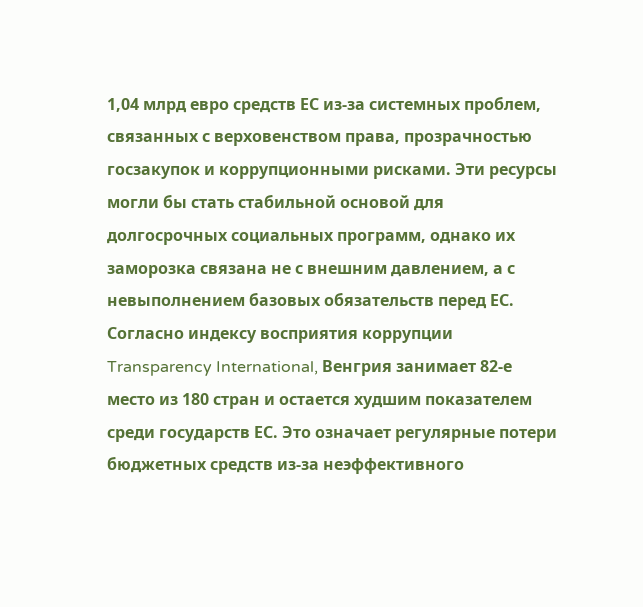1,04 млрд евро средств ЕС из-за системных проблем, связанных с верховенством права, прозрачностью госзакупок и коррупционными рисками. Эти ресурсы могли бы стать стабильной основой для долгосрочных социальных программ, однако их заморозка связана не с внешним давлением, а с невыполнением базовых обязательств перед ЕС.
Согласно индексу восприятия коррупции Transparency International, Венгрия занимает 82-е место из 180 стран и остается худшим показателем среди государств ЕС. Это означает регулярные потери бюджетных средств из-за неэффективного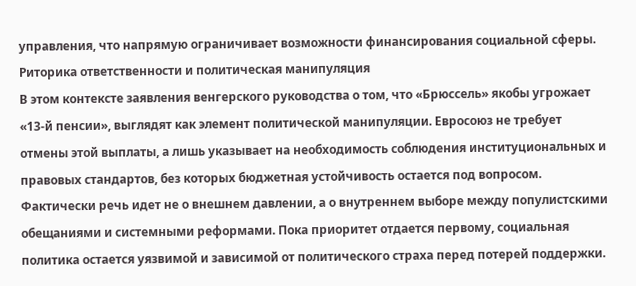управления, что напрямую ограничивает возможности финансирования социальной сферы.
Риторика ответственности и политическая манипуляция
В этом контексте заявления венгерского руководства о том, что «Брюссель» якобы угрожает «13-й пенсии», выглядят как элемент политической манипуляции. Евросоюз не требует отмены этой выплаты, а лишь указывает на необходимость соблюдения институциональных и правовых стандартов, без которых бюджетная устойчивость остается под вопросом.
Фактически речь идет не о внешнем давлении, а о внутреннем выборе между популистскими обещаниями и системными реформами. Пока приоритет отдается первому, социальная политика остается уязвимой и зависимой от политического страха перед потерей поддержки.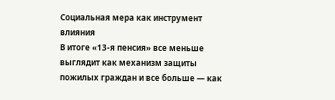Социальная мера как инструмент влияния
В итоге «13-я пенсия» все меньше выглядит как механизм защиты пожилых граждан и все больше — как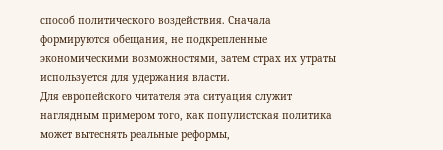способ политического воздействия. Сначала формируются обещания, не подкрепленные экономическими возможностями, затем страх их утраты используется для удержания власти.
Для европейского читателя эта ситуация служит наглядным примером того, как популистская политика может вытеснять реальные реформы,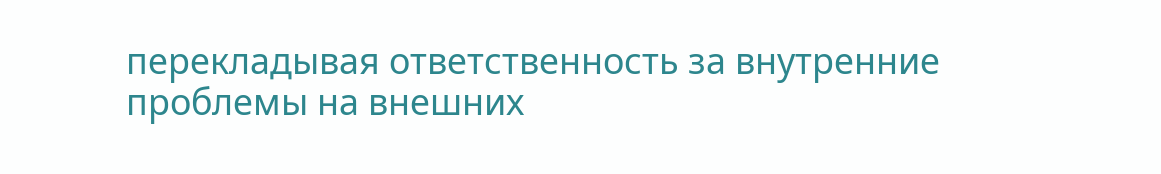перекладывая ответственность за внутренние проблемы на внешних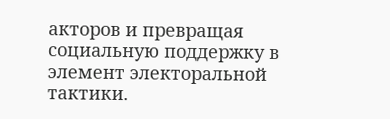акторов и превращая социальную поддержку в элемент электоральной тактики.